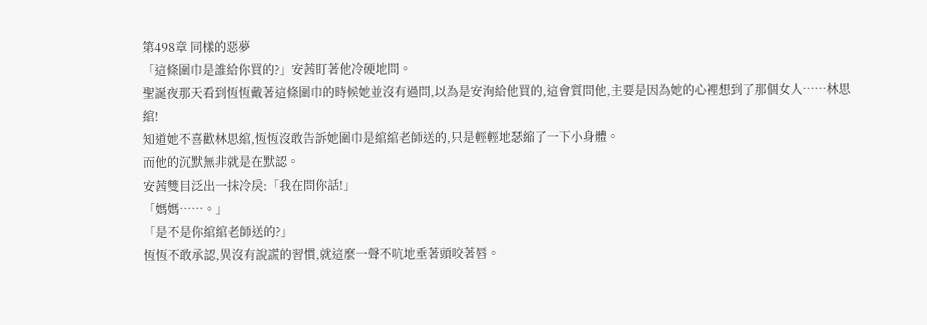第498章 同樣的惡夢
「這條圍巾是誰給你買的?」安茜盯著他冷硬地問。
聖誕夜那天看到恆恆戴著這條圍巾的時候她並沒有過問,以為是安洵給他買的,這會質問他,主要是因為她的心裡想到了那個女人……林思綰!
知道她不喜歡林思綰,恆恆沒敢告訴她圍巾是綰綰老師送的,只是輕輕地瑟縮了一下小身體。
而他的沉默無非就是在默認。
安茜雙目泛出一抹冷戾:「我在問你話!」
「媽媽……。」
「是不是你綰綰老師送的?」
恆恆不敢承認,異沒有說謊的習慣,就這麼一聲不吭地垂著頭咬著唇。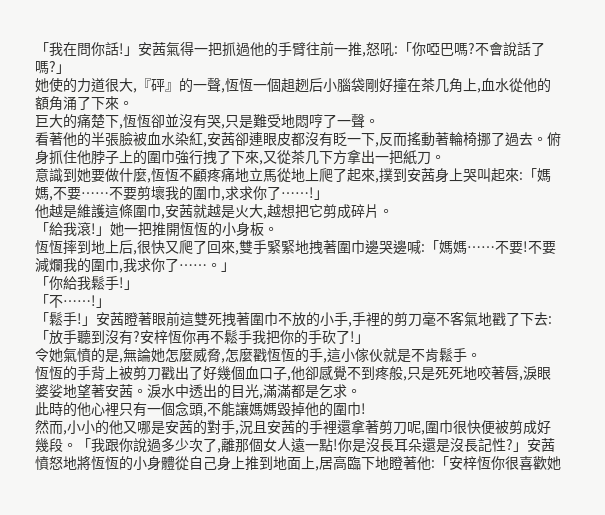「我在問你話!」安茜氣得一把抓過他的手臂往前一推,怒吼:「你啞巴嗎?不會說話了嗎?」
她使的力道很大,『砰』的一聲,恆恆一個趄趔后小腦袋剛好撞在茶几角上,血水從他的額角涌了下來。
巨大的痛楚下,恆恆卻並沒有哭,只是難受地悶哼了一聲。
看著他的半張臉被血水染紅,安茜卻連眼皮都沒有眨一下,反而搖動著輪椅挪了過去。俯身抓住他脖子上的圍巾強行拽了下來,又從茶几下方拿出一把紙刀。
意識到她要做什麼,恆恆不顧疼痛地立馬從地上爬了起來,撲到安茜身上哭叫起來:「媽媽,不要……不要剪壞我的圍巾,求求你了……!」
他越是維護這條圍巾,安茜就越是火大,越想把它剪成碎片。
「給我滾!」她一把推開恆恆的小身板。
恆恆摔到地上后,很快又爬了回來,雙手緊緊地拽著圍巾邊哭邊喊:「媽媽……不要!不要減爛我的圍巾,我求你了……。」
「你給我鬆手!」
「不……!」
「鬆手!」安茜瞪著眼前這雙死拽著圍巾不放的小手,手裡的剪刀毫不客氣地戳了下去:「放手聽到沒有?安梓恆你再不鬆手我把你的手砍了!」
令她氣憤的是,無論她怎麼威脅,怎麼戳恆恆的手,這小傢伙就是不肯鬆手。
恆恆的手背上被剪刀戳出了好幾個血口子,他卻感覺不到疼般,只是死死地咬著唇,淚眼婆娑地望著安茜。淚水中透出的目光,滿滿都是乞求。
此時的他心裡只有一個念頭,不能讓媽媽毀掉他的圍巾!
然而,小小的他又哪是安茜的對手,況且安茜的手裡還拿著剪刀呢,圍巾很快便被剪成好幾段。「我跟你說過多少次了,離那個女人遠一點!你是沒長耳朵還是沒長記性?」安茜憤怒地將恆恆的小身體從自己身上推到地面上,居高臨下地瞪著他:「安梓恆你很喜歡她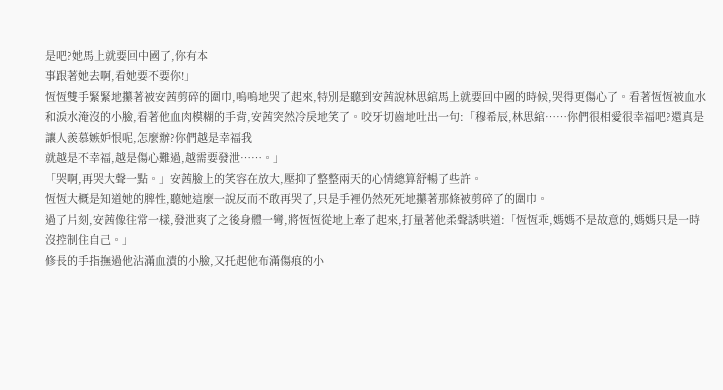是吧?她馬上就要回中國了,你有本
事跟著她去啊,看她要不要你!」
恆恆雙手緊緊地攥著被安茜剪碎的圍巾,嗚嗚地哭了起來,特別是聽到安茜說林思綰馬上就要回中國的時候,哭得更傷心了。看著恆恆被血水和淚水淹沒的小臉,看著他血肉模糊的手背,安茜突然冷戾地笑了。咬牙切齒地吐出一句:「穆希辰,林思綰……你們很相愛很幸福吧?還真是讓人羨慕嫉妒恨呢,怎麼辦?你們越是幸福我
就越是不幸福,越是傷心難過,越需要發泄……。」
「哭啊,再哭大聲一點。」安茜臉上的笑容在放大,壓抑了整整兩天的心情總算舒暢了些許。
恆恆大概是知道她的脾性,聽她這麼一說反而不敢再哭了,只是手裡仍然死死地攥著那條被剪碎了的圍巾。
過了片刻,安茜像往常一樣,發泄爽了之後身體一彎,將恆恆從地上牽了起來,打量著他柔聲誘哄道:「恆恆乖,媽媽不是故意的,媽媽只是一時沒控制住自己。」
修長的手指撫過他沾滿血漬的小臉,又托起他布滿傷痕的小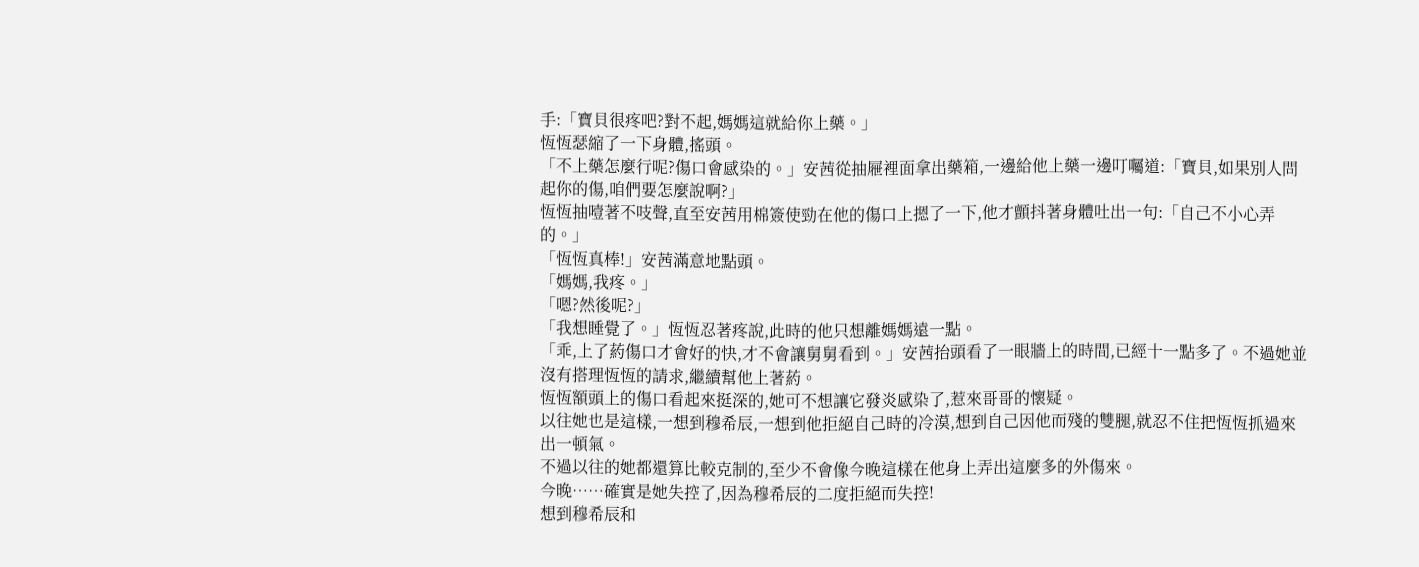手:「寶貝很疼吧?對不起,媽媽這就給你上藥。」
恆恆瑟縮了一下身體,搖頭。
「不上藥怎麼行呢?傷口會感染的。」安茜從抽屜裡面拿出藥箱,一邊給他上藥一邊叮囑道:「寶貝,如果別人問起你的傷,咱們要怎麼說啊?」
恆恆抽噎著不吱聲,直至安茜用棉簽使勁在他的傷口上摁了一下,他才顫抖著身體吐出一句:「自己不小心弄的。」
「恆恆真棒!」安茜滿意地點頭。
「媽媽,我疼。」
「嗯?然後呢?」
「我想睡覺了。」恆恆忍著疼說,此時的他只想離媽媽遠一點。
「乖,上了葯傷口才會好的快,才不會讓舅舅看到。」安茜抬頭看了一眼牆上的時間,已經十一點多了。不過她並沒有搭理恆恆的請求,繼續幫他上著葯。
恆恆額頭上的傷口看起來挺深的,她可不想讓它發炎感染了,惹來哥哥的懷疑。
以往她也是這樣,一想到穆希辰,一想到他拒絕自己時的冷漠,想到自己因他而殘的雙腿,就忍不住把恆恆抓過來出一頓氣。
不過以往的她都還算比較克制的,至少不會像今晚這樣在他身上弄出這麼多的外傷來。
今晚……確實是她失控了,因為穆希辰的二度拒絕而失控!
想到穆希辰和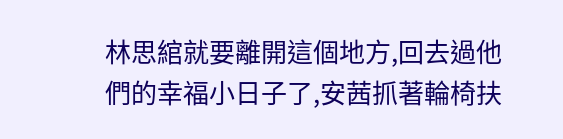林思綰就要離開這個地方,回去過他們的幸福小日子了,安茜抓著輪椅扶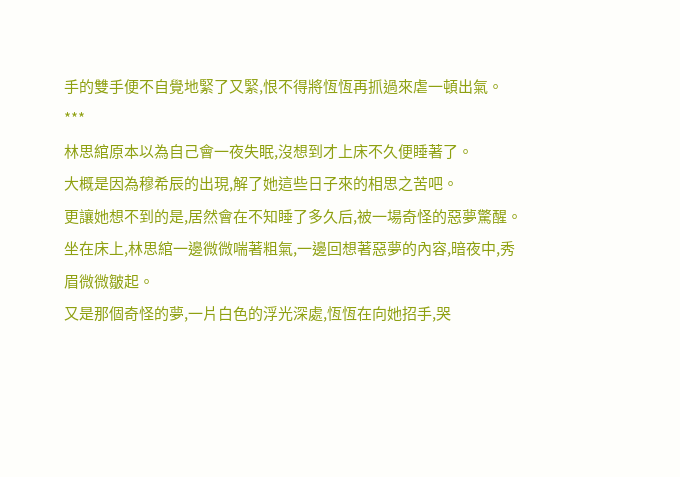手的雙手便不自覺地緊了又緊,恨不得將恆恆再抓過來虐一頓出氣。
***
林思綰原本以為自己會一夜失眠,沒想到才上床不久便睡著了。
大概是因為穆希辰的出現,解了她這些日子來的相思之苦吧。
更讓她想不到的是,居然會在不知睡了多久后,被一場奇怪的惡夢驚醒。
坐在床上,林思綰一邊微微喘著粗氣,一邊回想著惡夢的內容,暗夜中,秀眉微微皺起。
又是那個奇怪的夢,一片白色的浮光深處,恆恆在向她招手,哭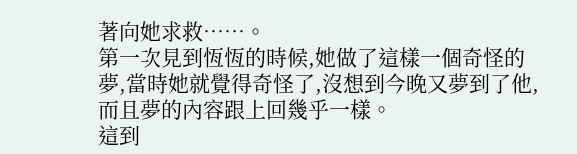著向她求救……。
第一次見到恆恆的時候,她做了這樣一個奇怪的夢,當時她就覺得奇怪了,沒想到今晚又夢到了他,而且夢的內容跟上回幾乎一樣。
這到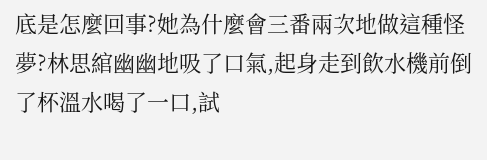底是怎麼回事?她為什麼會三番兩次地做這種怪夢?林思綰幽幽地吸了口氣,起身走到飲水機前倒了杯溫水喝了一口,試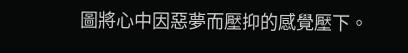圖將心中因惡夢而壓抑的感覺壓下。